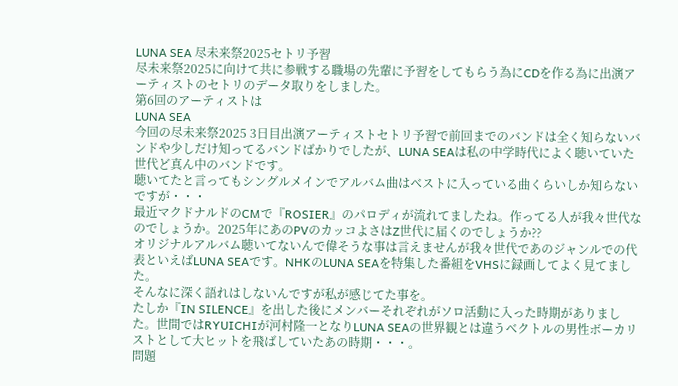LUNA SEA 尽未来祭2025セトリ予習
尽未来祭2025に向けて共に参戦する職場の先輩に予習をしてもらう為にCDを作る為に出演アーティストのセトリのデータ取りをしました。
第6回のアーティストは
LUNA SEA
今回の尽未来祭2025 3日目出演アーティストセトリ予習で前回までのバンドは全く知らないバンドや少しだけ知ってるバンドばかりでしたが、LUNA SEAは私の中学時代によく聴いていた世代ど真ん中のバンドです。
聴いてたと言ってもシングルメインでアルバム曲はベストに入っている曲くらいしか知らないですが・・・
最近マクドナルドのCMで『ROSIER』のパロディが流れてましたね。作ってる人が我々世代なのでしょうか。2025年にあのPVのカッコよさはZ世代に届くのでしょうか??
オリジナルアルバム聴いてないんで偉そうな事は言えませんが我々世代であのジャンルでの代表といえばLUNA SEAです。NHKのLUNA SEAを特集した番組をVHSに録画してよく見てました。
そんなに深く語れはしないんですが私が感じてた事を。
たしか『IN SILENCE』を出した後にメンバーそれぞれがソロ活動に入った時期がありました。世間ではRYUICHIが河村隆一となりLUNA SEAの世界観とは違うベクトルの男性ボーカリストとして大ヒットを飛ばしていたあの時期・・・。
問題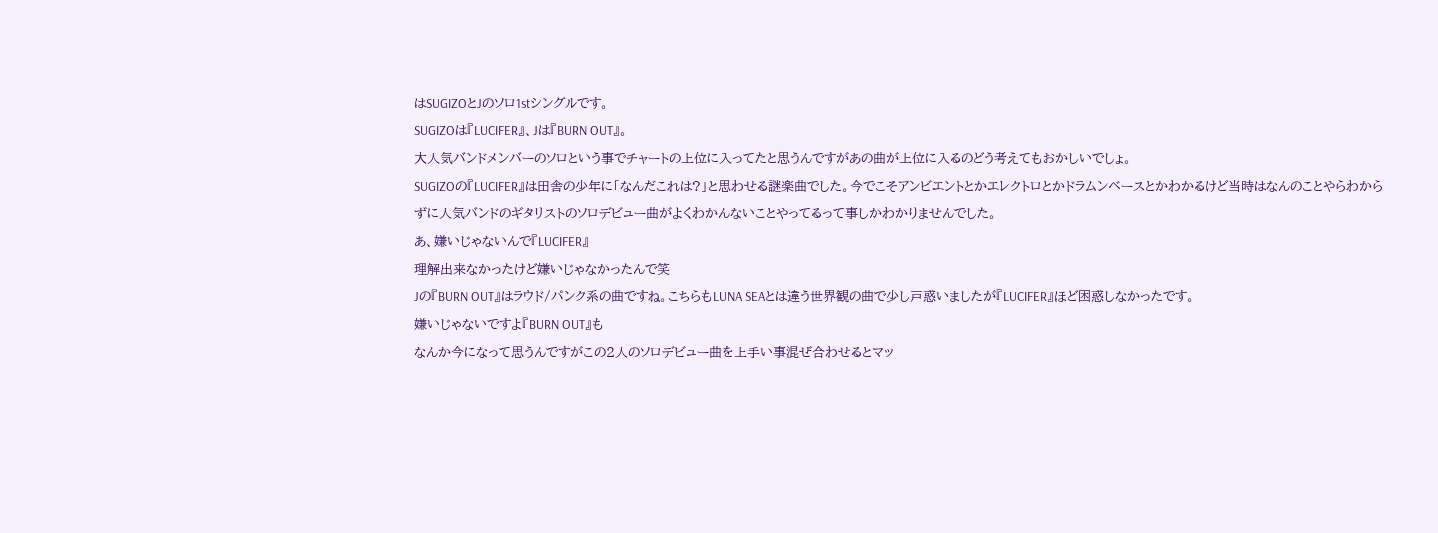はSUGIZOとJのソロ1stシングルです。
SUGIZOは『LUCIFER』、Jは『BURN OUT』。
大人気バンドメンバーのソロという事でチャートの上位に入ってたと思うんですがあの曲が上位に入るのどう考えてもおかしいでしょ。
SUGIZOの『LUCIFER』は田舎の少年に「なんだこれは?」と思わせる謎楽曲でした。今でこそアンビエントとかエレクトロとかドラムンベースとかわかるけど当時はなんのことやらわからずに人気バンドのギタリストのソロデビュー曲がよくわかんないことやってるって事しかわかりませんでした。
あ、嫌いじゃないんで『LUCIFER』
理解出来なかったけど嫌いじゃなかったんで笑
Jの『BURN OUT』はラウド/パンク系の曲ですね。こちらもLUNA SEAとは違う世界観の曲で少し戸惑いましたが『LUCIFER』ほど困惑しなかったです。
嫌いじゃないですよ『BURN OUT』も
なんか今になって思うんですがこの2人のソロデビュー曲を上手い事混ぜ合わせるとマッ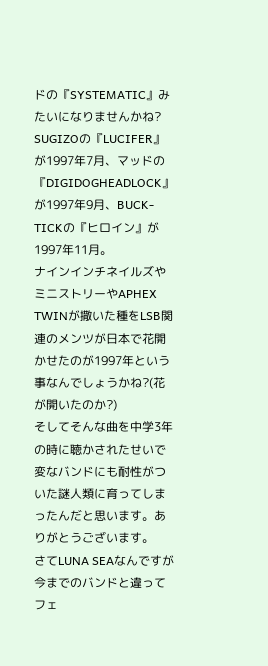ドの『SYSTEMATIC』みたいになりませんかね?
SUGIZOの『LUCIFER』が1997年7月、マッドの『DIGIDOGHEADLOCK』が1997年9月、BUCK-TICKの『ヒロイン』が1997年11月。
ナインインチネイルズやミニストリーやAPHEX TWINが撒いた種をLSB関連のメンツが日本で花開かせたのが1997年という事なんでしょうかね?(花が開いたのか?)
そしてそんな曲を中学3年の時に聴かされたせいで変なバンドにも耐性がついた謎人類に育ってしまったんだと思います。ありがとうございます。
さてLUNA SEAなんですが今までのバンドと違ってフェ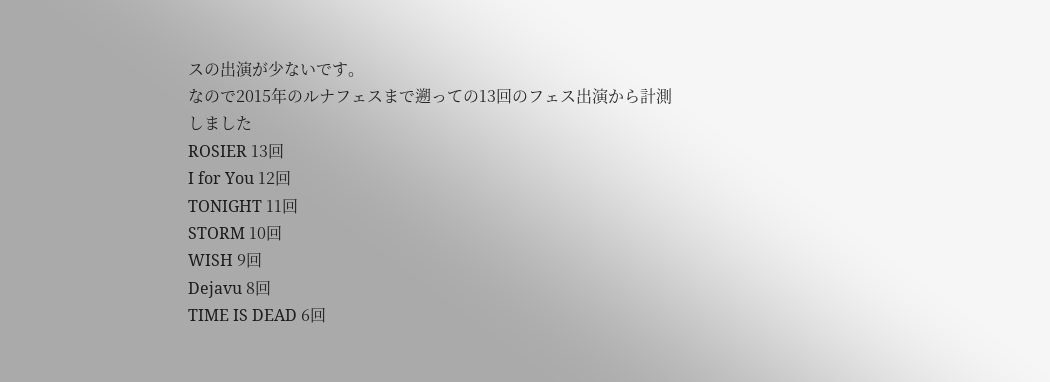スの出演が少ないです。
なので2015年のルナフェスまで遡っての13回のフェス出演から計測しました
ROSIER 13回
I for You 12回
TONIGHT 11回
STORM 10回
WISH 9回
Dejavu 8回
TIME IS DEAD 6回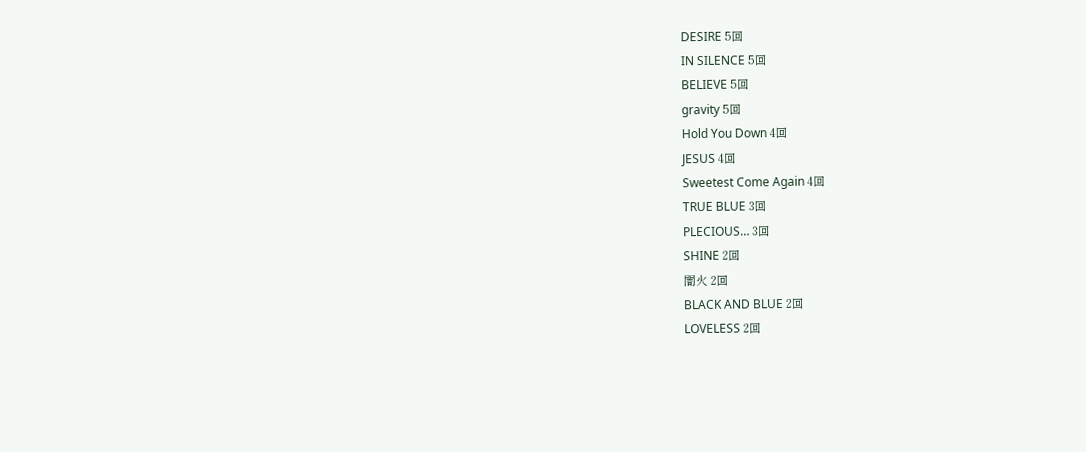DESIRE 5回
IN SILENCE 5回
BELIEVE 5回
gravity 5回
Hold You Down 4回
JESUS 4回
Sweetest Come Again 4回
TRUE BLUE 3回
PLECIOUS… 3回
SHINE 2回
闇火 2回
BLACK AND BLUE 2回
LOVELESS 2回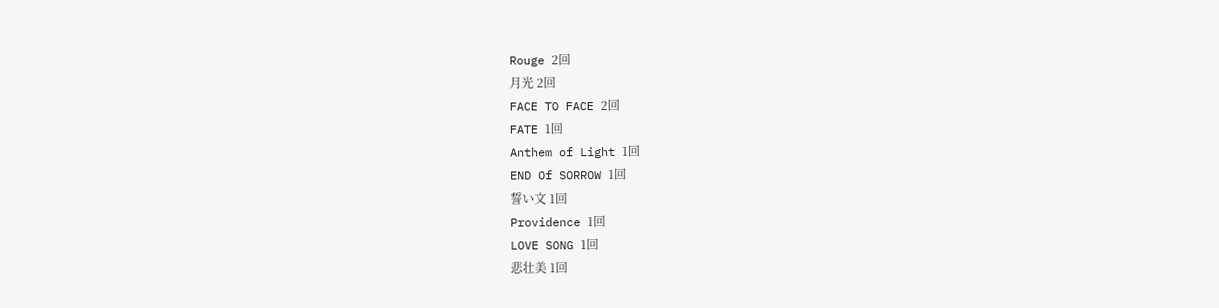Rouge 2回
月光 2回
FACE TO FACE 2回
FATE 1回
Anthem of Light 1回
END Of SORROW 1回
誓い文 1回
Providence 1回
LOVE SONG 1回
悲壮美 1回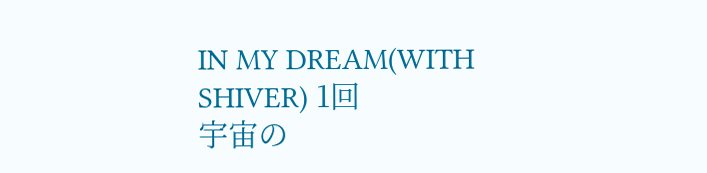IN MY DREAM(WITH SHIVER) 1回
宇宙の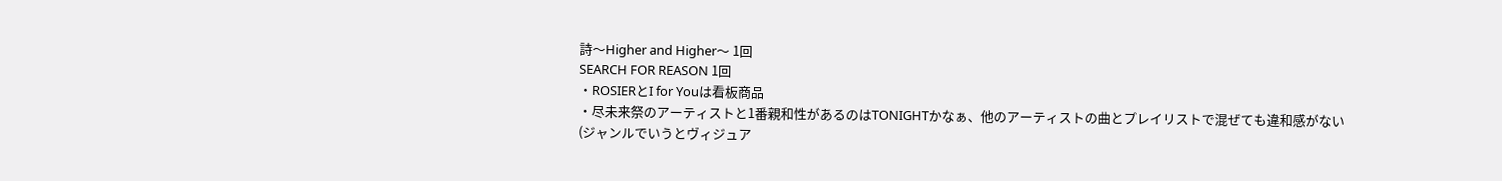詩〜Higher and Higher〜 1回
SEARCH FOR REASON 1回
・ROSIERとI for Youは看板商品
・尽未来祭のアーティストと1番親和性があるのはTONIGHTかなぁ、他のアーティストの曲とプレイリストで混ぜても違和感がない(ジャンルでいうとヴィジュア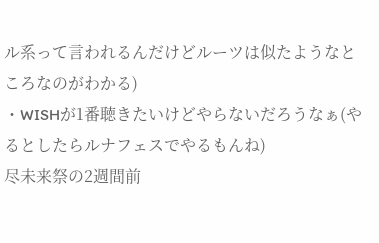ル系って言われるんだけどルーツは似たようなところなのがわかる)
・WISHが1番聴きたいけどやらないだろうなぁ(やるとしたらルナフェスでやるもんね)
尽未来祭の2週間前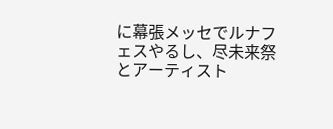に幕張メッセでルナフェスやるし、尽未来祭とアーティスト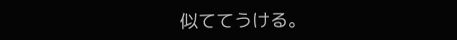似ててうける。